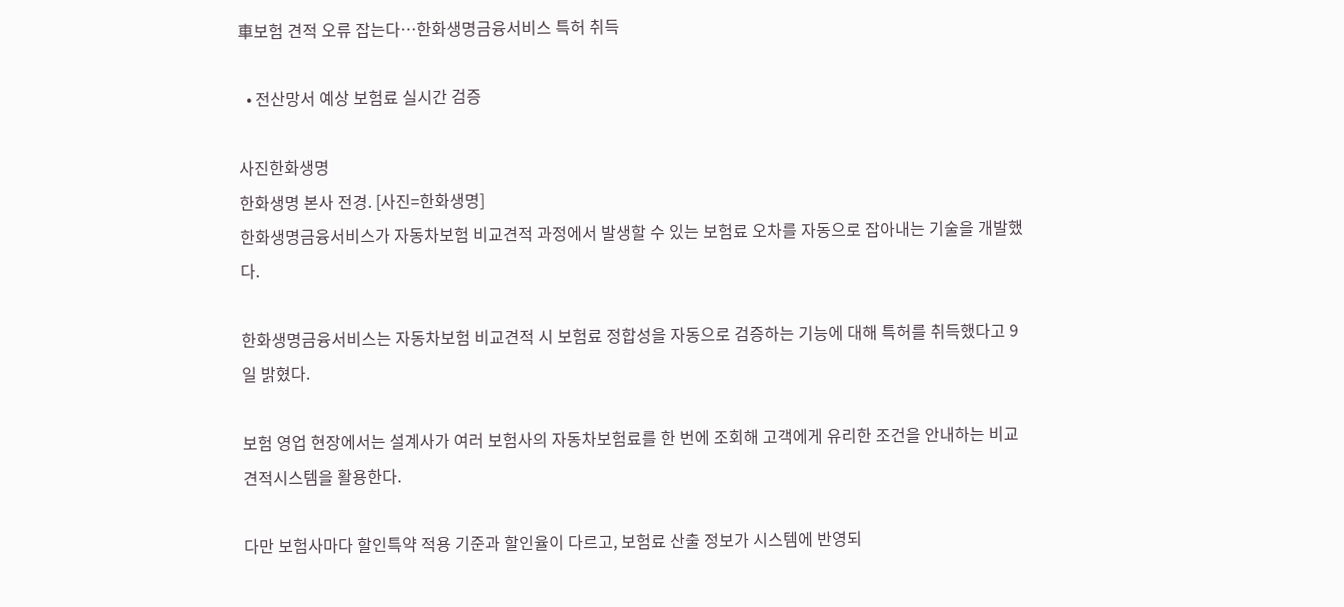車보험 견적 오류 잡는다…한화생명금융서비스 특허 취득

  • 전산망서 예상 보험료 실시간 검증

사진한화생명
한화생명 본사 전경. [사진=한화생명]
한화생명금융서비스가 자동차보험 비교견적 과정에서 발생할 수 있는 보험료 오차를 자동으로 잡아내는 기술을 개발했다.

한화생명금융서비스는 자동차보험 비교견적 시 보험료 정합성을 자동으로 검증하는 기능에 대해 특허를 취득했다고 9일 밝혔다.

보험 영업 현장에서는 설계사가 여러 보험사의 자동차보험료를 한 번에 조회해 고객에게 유리한 조건을 안내하는 비교견적시스템을 활용한다.

다만 보험사마다 할인특약 적용 기준과 할인율이 다르고, 보험료 산출 정보가 시스템에 반영되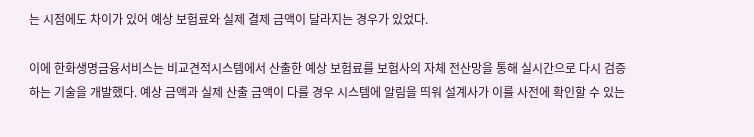는 시점에도 차이가 있어 예상 보험료와 실제 결제 금액이 달라지는 경우가 있었다.

이에 한화생명금융서비스는 비교견적시스템에서 산출한 예상 보험료를 보험사의 자체 전산망을 통해 실시간으로 다시 검증하는 기술을 개발했다. 예상 금액과 실제 산출 금액이 다를 경우 시스템에 알림을 띄워 설계사가 이를 사전에 확인할 수 있는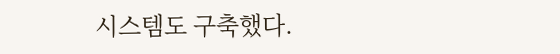시스템도 구축했다.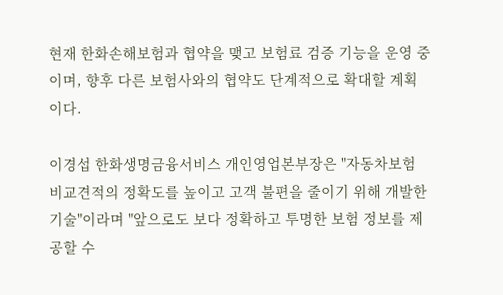현재 한화손해보험과 협약을 맺고 보험료 검증 기능을 운영 중이며, 향후 다른 보험사와의 협약도 단계적으로 확대할 계획이다.

이경섭 한화생명금융서비스 개인영업본부장은 "자동차보험 비교견적의 정확도를 높이고 고객 불편을 줄이기 위해 개발한 기술"이라며 "앞으로도 보다 정확하고 투명한 보험 정보를 제공할 수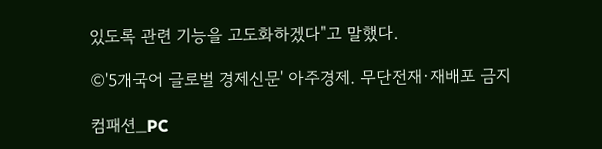있도록 관련 기능을 고도화하겠다"고 말했다.

©'5개국어 글로벌 경제신문' 아주경제. 무단전재·재배포 금지

컴패션_PC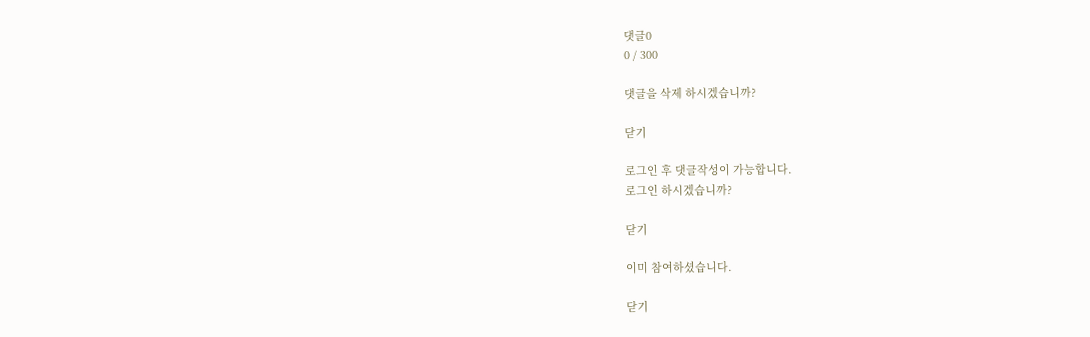댓글0
0 / 300

댓글을 삭제 하시겠습니까?

닫기

로그인 후 댓글작성이 가능합니다.
로그인 하시겠습니까?

닫기

이미 참여하셨습니다.

닫기